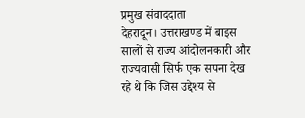प्रमुख संवाददाता
देहरादून। उत्तराखण्ड में बाइस सालों से राज्य आंदोलनकारी और राज्यवासी सिर्फ एक सपना देख रहे थे कि जिस उद्देश्य से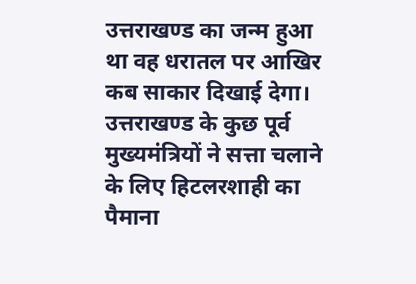उत्तराखण्ड का जन्म हुआ था वह धरातल पर आखिर कब साकार दिखाई देगा। उत्तराखण्ड के कुछ पूर्व मुख्यमंत्रियों ने सत्ता चलाने के लिए हिटलरशाही का पैमाना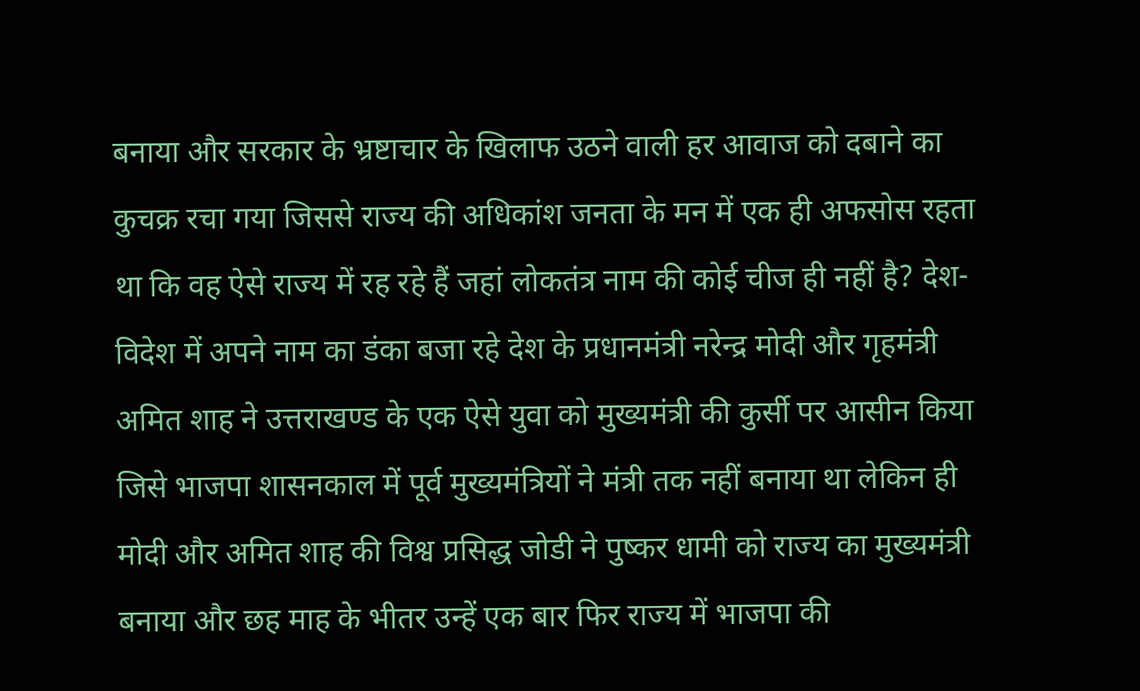बनाया और सरकार के भ्रष्टाचार के खिलाफ उठने वाली हर आवाज को दबाने का कुचक्र रचा गया जिससे राज्य की अधिकांश जनता के मन में एक ही अफसोस रहता था कि वह ऐसे राज्य में रह रहे हैं जहां लोकतंत्र नाम की कोई चीज ही नहीं है? देश-विदेश में अपने नाम का डंका बजा रहे देश के प्रधानमंत्री नरेन्द्र मोदी और गृहमंत्री अमित शाह ने उत्तराखण्ड के एक ऐसे युवा को मुख्यमंत्री की कुर्सी पर आसीन किया जिसे भाजपा शासनकाल में पूर्व मुख्यमंत्रियों ने मंत्री तक नहीं बनाया था लेकिन ही मोदी और अमित शाह की विश्व प्रसिद्ध जोडी ने पुष्कर धामी को राज्य का मुख्यमंत्री बनाया और छह माह के भीतर उन्हें एक बार फिर राज्य में भाजपा की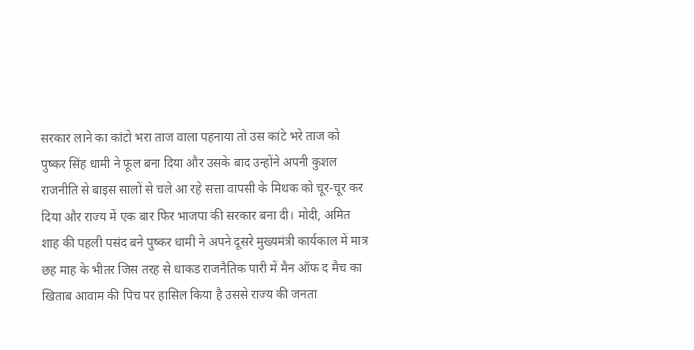सरकार लाने का कांटो भरा ताज वाला पहनाया तो उस कांटे भरे ताज को पुष्कर सिंह धामी ने फूल बना दिया और उसके बाद उन्होंने अपनी कुशल राजनीति से बाइस सालों से चले आ रहे सत्ता वापसी के मिथक को चूर-चूर कर दिया और राज्य में एक बार फिर भाजपा की सरकार बना दी। मोदी, अमित शाह की पहली पसंद बने पुष्कर धामी ने अपने दूसरे मुख्यमंत्री कार्यकाल में मात्र छह माह के भीतर जिस तरह से धाकड राजनैतिक पारी में मैन ऑफ द मैच का खिताब आवाम की पिच पर हासिल किया है उससे राज्य की जनता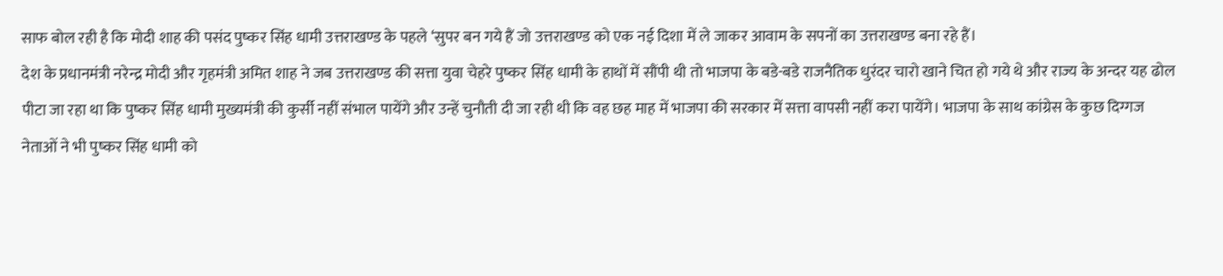साफ बोल रही है कि मोदी शाह की पसंद पुष्कर सिंह धामी उत्तराखण्ड के पहले ‘सुपर बन गये हैं जो उत्तराखण्ड को एक नई दिशा में ले जाकर आवाम के सपनों का उत्तराखण्ड बना रहे हैं।
देश के प्रधानमंत्री नरेन्द्र मोदी और गृहमंत्री अमित शाह ने जब उत्तराखण्ड की सत्ता युवा चेहरे पुष्कर सिंह धामी के हाथों में सौंपी थी तो भाजपा के बडे-बडे राजनैतिक धुरंदर चारो खाने चित हो गये थे और राज्य के अन्दर यह ढोल पीटा जा रहा था कि पुष्कर सिंह धामी मुख्यमंत्री की कुर्सी नहीं संभाल पायेंगे और उन्हें चुनौती दी जा रही थी कि वह छह माह में भाजपा की सरकार में सत्ता वापसी नहीं करा पायेंगे। भाजपा के साथ कांग्रेस के कुछ दिग्गज नेताओं ने भी पुष्कर सिंह धामी को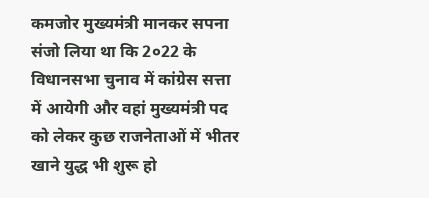कमजोर मुख्यमंत्री मानकर सपना संजो लिया था कि 2०22 के विधानसभा चुनाव में कांग्रेस सत्ता में आयेगी और वहां मुख्यमंत्री पद को लेकर कुछ राजनेताओं में भीतर खाने युद्ध भी शुरू हो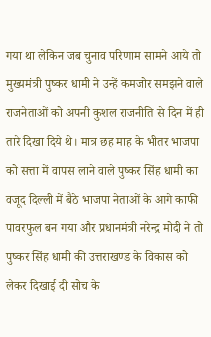गया था लेकिन जब चुनाव परिणाम सामने आये तो मुख्यमंत्री पुष्कर धामी ने उन्हें कमजोर समझने वाले राजनेताओं को अपनी कुशल राजनीति से दिन में ही तारे दिखा दिये थे। मात्र छह माह के भीतर भाजपा को सत्ता में वापस लाने वाले पुष्कर सिंह धामी का वजूद दिल्ली में बैठे भाजपा नेताओं के आगे काफी पावरफुल बन गया और प्रधानमंत्री नरेन्द्र मोदी ने तो पुष्कर सिंह धामी की उत्तराखण्ड के विकास को लेकर दिखाई दी सोच के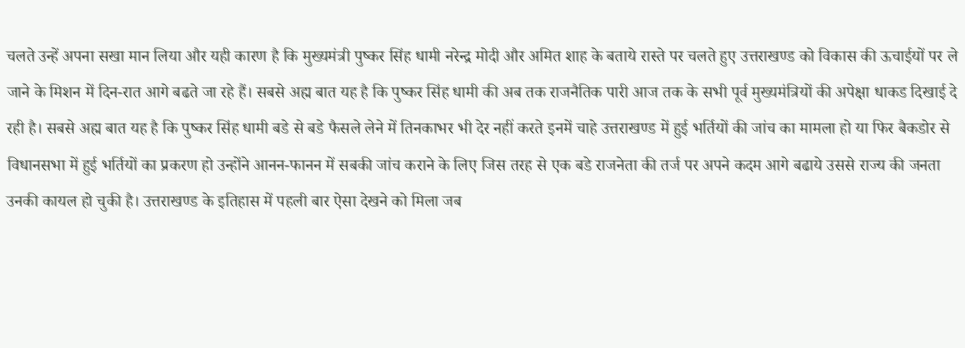चलते उन्हें अपना सखा मान लिया और यही कारण है कि मुख्यमंत्री पुष्कर सिंह धामी नरेन्द्र मोदी और अमित शाह के बताये रास्ते पर चलते हुए उत्तराखण्ड को विकास की ऊचाईयों पर ले जाने के मिशन में दिन-रात आगे बढते जा रहे हैं। सबसे अह्म बात यह है कि पुष्कर सिंह धामी की अब तक राजनैतिक पारी आज तक के सभी पूर्व मुख्यमंत्रियों की अपेक्षा धाकड दिखाई दे रही है। सबसे अह्म बात यह है कि पुष्कर सिंह धामी बडे से बडे फैसले लेने में तिनकाभर भी देर नहीं करते इनमें चाहे उत्तराखण्ड में हुई भर्तियों की जांच का मामला हो या फिर बैकडोर से विधानसभा में हुई भर्तियों का प्रकरण हो उन्होंने आनन-फानन में सबकी जांच कराने के लिए जिस तरह से एक बडे राजनेता की तर्ज पर अपने कदम आगे बढाये उससे राज्य की जनता उनकी कायल हो चुकी है। उत्तराखण्ड के इतिहास में पहली बार ऐसा देखने को मिला जब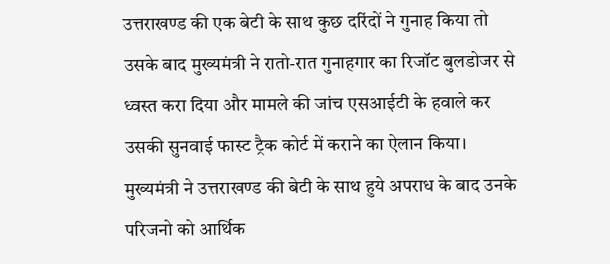उत्तराखण्ड की एक बेटी के साथ कुछ दरिंदों ने गुनाह किया तो उसके बाद मुख्यमंत्री ने रातो-रात गुनाहगार का रिजॉट बुलडोजर से ध्वस्त करा दिया और मामले की जांच एसआईटी के हवाले कर उसकी सुनवाई फास्ट ट्रैक कोर्ट में कराने का ऐलान किया। मुख्यमंत्री ने उत्तराखण्ड की बेटी के साथ हुये अपराध के बाद उनके परिजनो को आर्थिक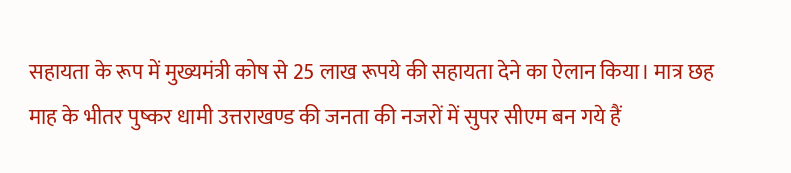सहायता के रूप में मुख्यमंत्री कोष से 25 लाख रूपये की सहायता देने का ऐलान किया। मात्र छह माह के भीतर पुष्कर धामी उत्तराखण्ड की जनता की नजरों में सुपर सीएम बन गये हैं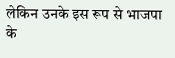लेकिन उनके इस रूप से भाजपा के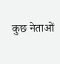कुछ नेताओं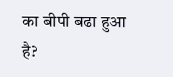का बीपी बढा हुआ है?